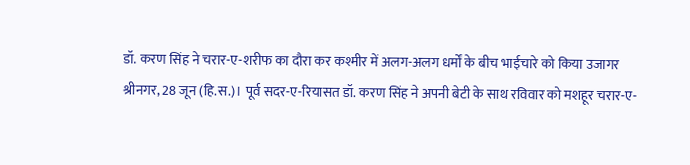डॉ. करण सिंह ने चरार-ए-शरीफ का दौरा कर कश्मीर में अलग-अलग धर्मों के बीच भाईचारे को किया उजागर
श्रीनगर, 28 जून (हि.स.)। पूर्व सदर-ए-रियासत डॉ. करण सिंह ने अपनी बेटी के साथ रविवार को मशहूर चरार-ए-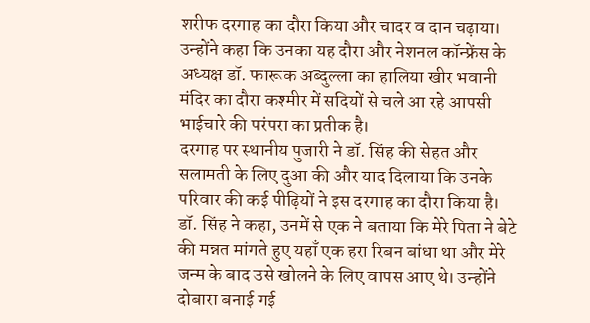शरीफ दरगाह का दौरा किया और चादर व दान चढ़ाया।
उन्होंने कहा कि उनका यह दौरा और नेशनल कॉन्फ्रेंस के अध्यक्ष डॉ. फारूक अब्दुल्ला का हालिया खीर भवानी मंदिर का दौरा कश्मीर में सदियों से चले आ रहे आपसी भाईचारे की परंपरा का प्रतीक है।
दरगाह पर स्थानीय पुजारी ने डॉ. सिंह की सेहत और सलामती के लिए दुआ की और याद दिलाया कि उनके परिवार की कई पीढ़ियों ने इस दरगाह का दौरा किया है।
डॉ. सिंह ने कहा, उनमें से एक ने बताया कि मेरे पिता ने बेटे की मन्नत मांगते हुए यहाँ एक हरा रिबन बांधा था और मेरे जन्म के बाद उसे खोलने के लिए वापस आए थे। उन्होंने दोबारा बनाई गई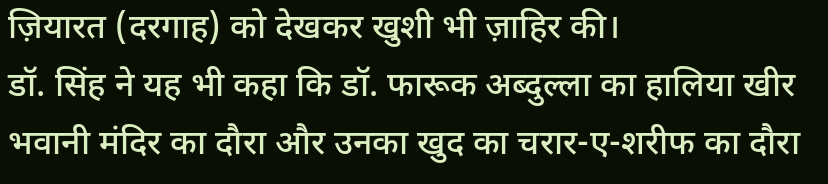ज़ियारत (दरगाह) को देखकर खुशी भी ज़ाहिर की।
डॉ. सिंह ने यह भी कहा कि डॉ. फारूक अब्दुल्ला का हालिया खीर भवानी मंदिर का दौरा और उनका खुद का चरार-ए-शरीफ का दौरा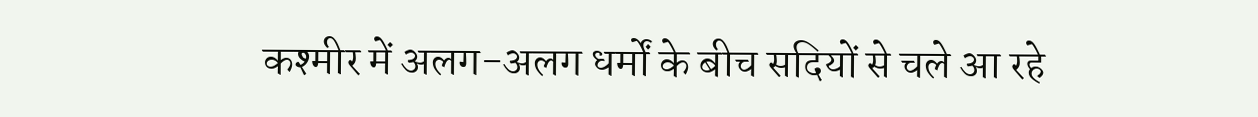कश्मीर में अलग-अलग धर्मों के बीच सदियों से चले आ रहे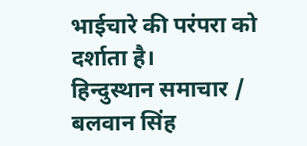भाईचारे की परंपरा को दर्शाता है।
हिन्दुस्थान समाचार / बलवान सिंह